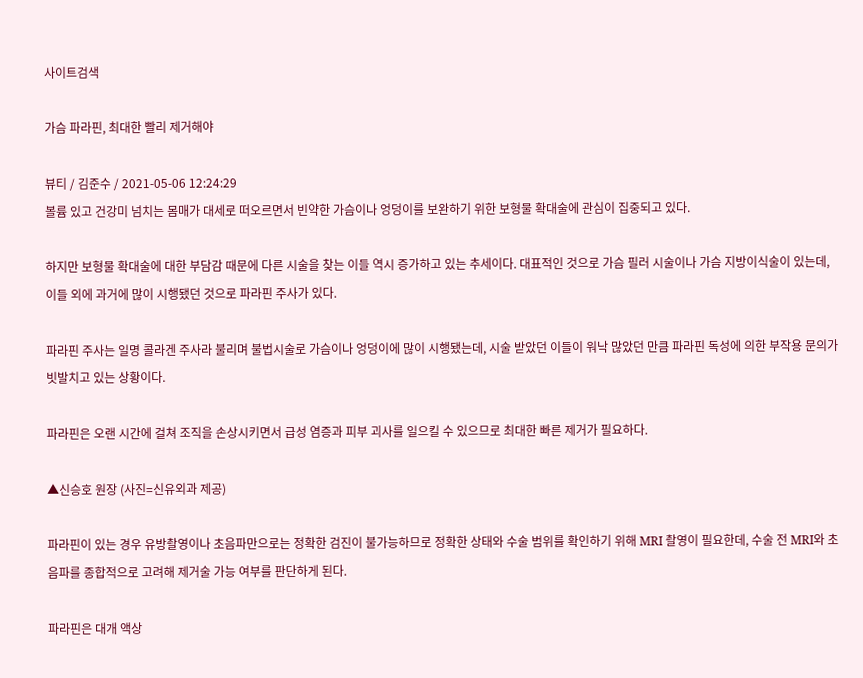사이트검색

가슴 파라핀, 최대한 빨리 제거해야

뷰티 / 김준수 / 2021-05-06 12:24:29
볼륨 있고 건강미 넘치는 몸매가 대세로 떠오르면서 빈약한 가슴이나 엉덩이를 보완하기 위한 보형물 확대술에 관심이 집중되고 있다.

하지만 보형물 확대술에 대한 부담감 때문에 다른 시술을 찾는 이들 역시 증가하고 있는 추세이다. 대표적인 것으로 가슴 필러 시술이나 가슴 지방이식술이 있는데, 이들 외에 과거에 많이 시행됐던 것으로 파라핀 주사가 있다.

파라핀 주사는 일명 콜라겐 주사라 불리며 불법시술로 가슴이나 엉덩이에 많이 시행됐는데, 시술 받았던 이들이 워낙 많았던 만큼 파라핀 독성에 의한 부작용 문의가 빗발치고 있는 상황이다.

파라핀은 오랜 시간에 걸쳐 조직을 손상시키면서 급성 염증과 피부 괴사를 일으킬 수 있으므로 최대한 빠른 제거가 필요하다.

▲신승호 원장 (사진=신유외과 제공)

파라핀이 있는 경우 유방촬영이나 초음파만으로는 정확한 검진이 불가능하므로 정확한 상태와 수술 범위를 확인하기 위해 MRI 촬영이 필요한데, 수술 전 MRI와 초음파를 종합적으로 고려해 제거술 가능 여부를 판단하게 된다.

파라핀은 대개 액상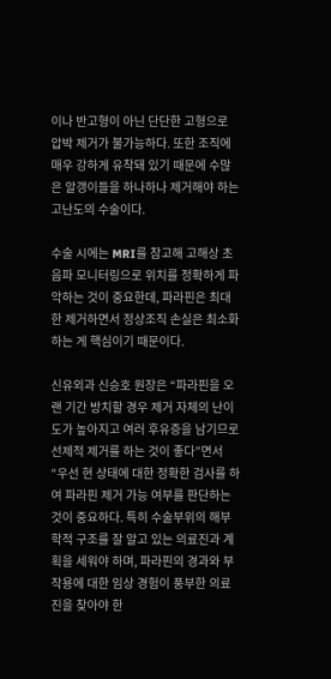이나 반고형이 아닌 단단한 고형으로 압박 제거가 불가능하다. 또한 조직에 매우 강하게 유착돼 있기 때문에 수많은 알갱이들을 하나하나 제거해야 하는 고난도의 수술이다.

수술 시에는 MRI를 참고해 고해상 초음파 모니터링으로 위치를 정확하게 파악하는 것이 중요한데, 파라핀은 최대한 제거하면서 정상조직 손실은 최소화하는 게 핵심이기 때문이다.

신유외과 신승호 원장은 “파라핀을 오랜 기간 방치할 경우 제거 자체의 난이도가 높아지고 여러 후유증을 남기므로 선제적 제거를 하는 것이 좋다”면서 “우선 현 상태에 대한 정확한 검사를 하여 파라핀 제거 가능 여부를 판단하는 것이 중요하다. 특히 수술부위의 해부학적 구조를 잘 알고 있는 의료진과 계획을 세워야 하며, 파라핀의 경과와 부작용에 대한 임상 경험이 풍부한 의료진을 찾아야 한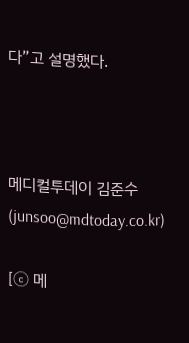다”고 설명했다.



메디컬투데이 김준수 (junsoo@mdtoday.co.kr)

[ⓒ 메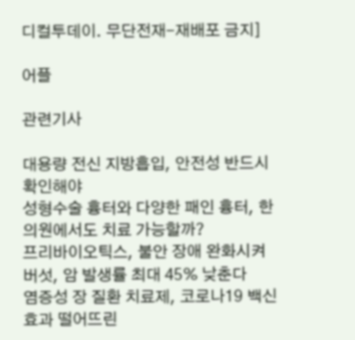디컬투데이. 무단전재-재배포 금지]

어플

관련기사

대용량 전신 지방흡입, 안전성 반드시 확인해야
성형수술 흉터와 다양한 패인 흉터, 한의원에서도 치료 가능할까?
프리바이오틱스, 불안 장애 완화시켜
버섯, 암 발생률 최대 45% 낮춘다
염증성 장 질환 치료제, 코로나19 백신 효과 떨어뜨린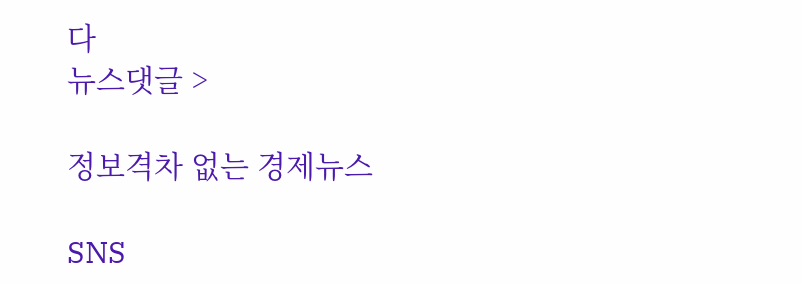다
뉴스댓글 >

정보격차 없는 경제뉴스

SNS